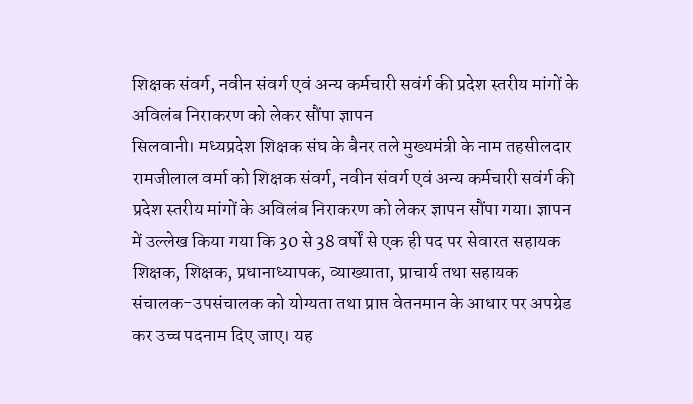शिक्षक संवर्ग, नवीन संवर्ग एवं अन्य कर्मचारी सवंर्ग की प्रदेश स्तरीय मांगों के अविलंब निराकरण को लेकर सौंपा ज्ञापन
सिलवानी। मध्यप्रदेश शिक्षक संघ के बैनर तले मुख्यमंत्री के नाम तहसीलदार रामजीलाल वर्मा को शिक्षक संवर्ग, नवीन संवर्ग एवं अन्य कर्मचारी सवंर्ग की प्रदेश स्तरीय मांगों के अविलंब निराकरण को लेकर ज्ञापन सौंपा गया। ज्ञापन में उल्लेख किया गया कि 30 से 38 वर्षों से एक ही पद पर सेवारत सहायक शिक्षक, शिक्षक, प्रधानाध्यापक, व्याख्याता, प्राचार्य तथा सहायक संचालक-उपसंचालक को योग्यता तथा प्राप्त वेतनमान के आधार पर अपग्रेड कर उच्च पदनाम दिए जाए। यह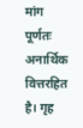मांग पूर्णतः अनार्थिक वित्तरहित है। गृह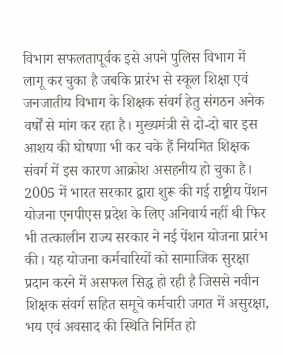विभाग सफलतापूर्वक इसे अपने पुलिस विभाग में लागू कर चुका है जबकि प्रारंभ से स्कूल शिक्षा एवं जनजातीय विभाग के शिक्षक संवर्ग हेतु संगठन अनेक वर्षों से मांग कर रहा है। मुख्यमंत्री से दो-दो बार इस आशय की घोषणा भी कर चके हैं नियमित शिक्षक संवर्ग में इस कारण आक्रोश असहनीय हो चुका है। 2005 में भारत सरकार द्वारा शुरू की गई राष्ट्रीय पेंशन योजना एनपीएस प्रदेश के लिए अनिवार्य नहीं थी फिर भी तत्कालीन राज्य सरकार ने नई पेंशन योजना प्रारंभ की। यह योजना कर्मचारियों को सामाजिक सुरक्षा प्रदान करने में असफल सिद्ध हो रही है जिससे नवीन शिक्षक संवर्ग सहित समूचे कर्मचारी जगत में असुरक्षा, भय एवं अवसाद की स्थिति निर्मित हो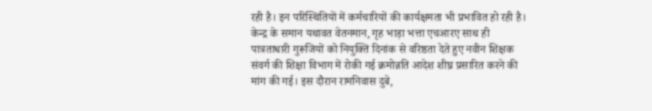रही है। इन परिस्थितियों में कर्मचारियों की कार्यक्षमता भी प्रभावित हो रही है। केन्द्र के समान यथावत वेतनमान, गृह भाड़ा भत्ता एचआरए साथ ही पात्रताधारी गुरूजियों को नियुक्ति दिनांक से वरिष्ठता देते हुए नवीन शिक्षक संवर्ग की शिक्षा विभाग में रोकी गई क्रमोन्नति आदेश शीघ्र प्रसारित करने की मांग की गई। इस दौरान रामनिवास दुबे,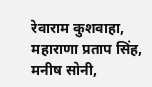रेवाराम कुशवाहा, महाराणा प्रताप सिंह, मनीष सोनी,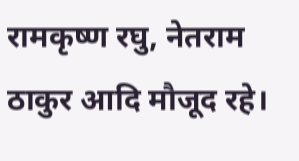रामकृष्ण रघु, नेतराम ठाकुर आदि मौजूद रहे।